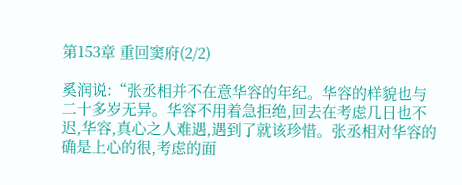第153章 重回窦府(2/2)

奚润说:“张丞相并不在意华容的年纪。华容的样貌也与二十多岁无异。华容不用着急拒绝,回去在考虑几日也不迟,华容,真心之人难遇,遇到了就该珍惜。张丞相对华容的确是上心的很,考虑的面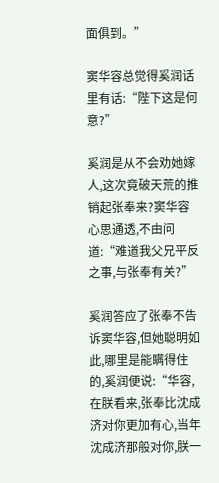面俱到。”

窦华容总觉得奚润话里有话:“陛下这是何意?”

奚润是从不会劝她嫁人,这次竟破天荒的推销起张奉来?窦华容心思通透,不由问道:“难道我父兄平反之事,与张奉有关?”

奚润答应了张奉不告诉窦华容,但她聪明如此,哪里是能瞒得住的,奚润便说:“华容,在朕看来,张奉比沈成济对你更加有心,当年沈成济那般对你,朕一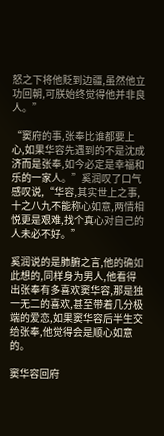怒之下将他贬到边疆,虽然他立功回朝,可朕始终觉得他并非良人。”

“窦府的事,张奉比谁都要上心,如果华容先遇到的不是沈成济而是张奉,如今必定是幸福和乐的一家人。”奚润叹了口气感叹说,“华容,其实世上之事,十之八九不能称心如意,两情相悦更是艰难,找个真心对自己的人未必不好。”

奚润说的是肺腑之言,他的确如此想的,同样身为男人,他看得出张奉有多喜欢窦华容,那是独一无二的喜欢,甚至带着几分极端的爱恋,如果窦华容后半生交给张奉,他觉得会是顺心如意的。

窦华容回府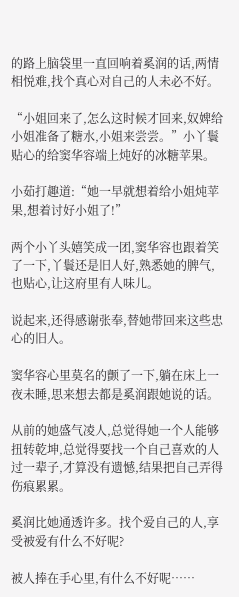的路上脑袋里一直回响着奚润的话,两情相悦难,找个真心对自己的人未必不好。

“小姐回来了,怎么这时候才回来,奴婢给小姐准备了糖水,小姐来尝尝。”小丫鬟贴心的给窦华容端上炖好的冰糖苹果。

小茹打趣道:“她一早就想着给小姐炖苹果,想着讨好小姐了!”

两个小丫头嬉笑成一团,窦华容也跟着笑了一下,丫鬟还是旧人好,熟悉她的脾气,也贴心,让这府里有人味儿。

说起来,还得感谢张奉,替她带回来这些忠心的旧人。

窦华容心里莫名的颤了一下,躺在床上一夜未睡,思来想去都是奚润跟她说的话。

从前的她盛气凌人,总觉得她一个人能够扭转乾坤,总觉得要找一个自己喜欢的人过一辈子,才算没有遗憾,结果把自己弄得伤痕累累。

奚润比她通透许多。找个爱自己的人,享受被爱有什么不好呢?

被人捧在手心里,有什么不好呢……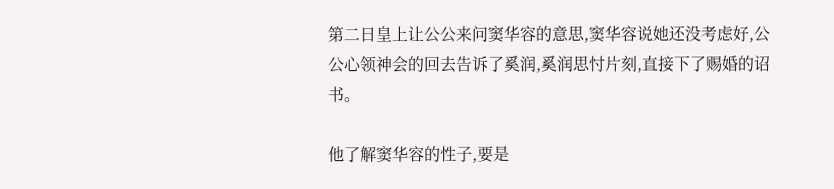第二日皇上让公公来问窦华容的意思,窦华容说她还没考虑好,公公心领神会的回去告诉了奚润,奚润思忖片刻,直接下了赐婚的诏书。

他了解窦华容的性子,要是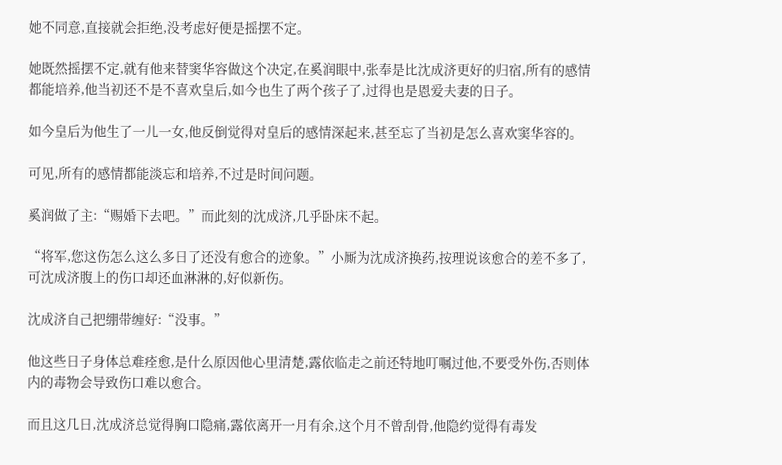她不同意,直接就会拒绝,没考虑好便是摇摆不定。

她既然摇摆不定,就有他来替窦华容做这个决定,在奚润眼中,张奉是比沈成济更好的归宿,所有的感情都能培养,他当初还不是不喜欢皇后,如今也生了两个孩子了,过得也是恩爱夫妻的日子。

如今皇后为他生了一儿一女,他反倒觉得对皇后的感情深起来,甚至忘了当初是怎么喜欢窦华容的。

可见,所有的感情都能淡忘和培养,不过是时间问题。

奚润做了主:“赐婚下去吧。”而此刻的沈成济,几乎卧床不起。

“将军,您这伤怎么这么多日了还没有愈合的迹象。”小厮为沈成济换药,按理说该愈合的差不多了,可沈成济腹上的伤口却还血淋淋的,好似新伤。

沈成济自己把绷带缠好:“没事。”

他这些日子身体总难痊愈,是什么原因他心里清楚,露依临走之前还特地叮嘱过他,不要受外伤,否则体内的毒物会导致伤口难以愈合。

而且这几日,沈成济总觉得胸口隐痛,露依离开一月有余,这个月不曾刮骨,他隐约觉得有毒发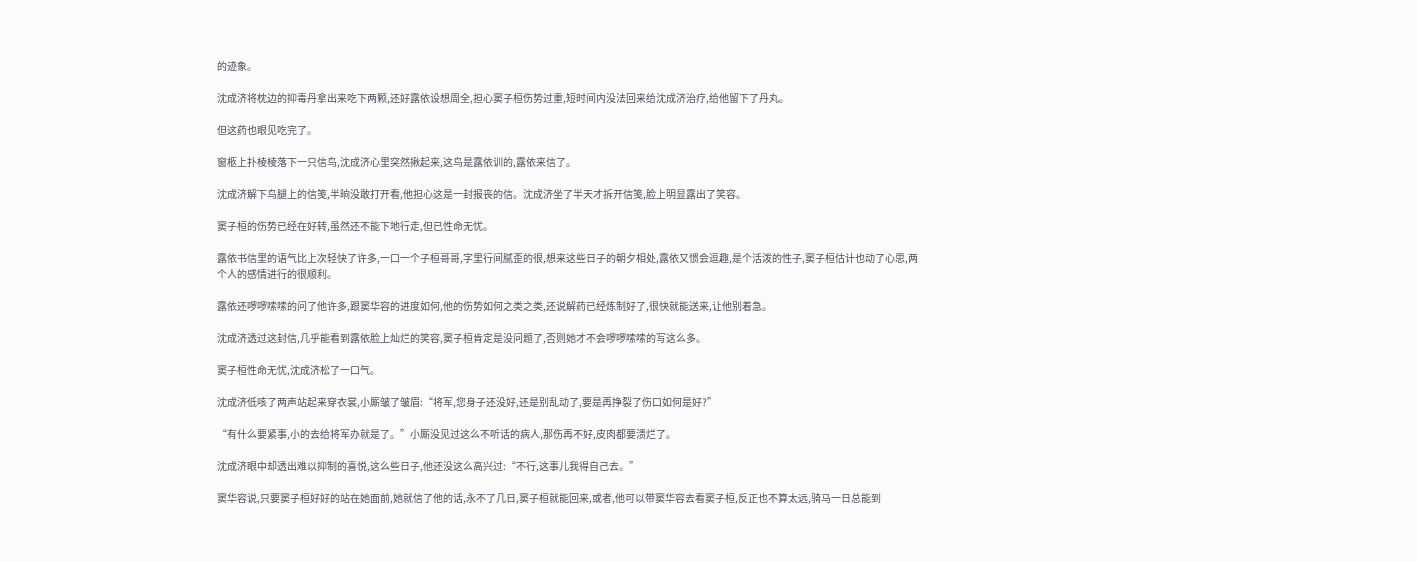的迹象。

沈成济将枕边的抑毒丹拿出来吃下两颗,还好露依设想周全,担心窦子桓伤势过重,短时间内没法回来给沈成济治疗,给他留下了丹丸。

但这药也眼见吃完了。

窗柩上扑棱棱落下一只信鸟,沈成济心里突然揪起来,这鸟是露依训的,露依来信了。

沈成济解下鸟腿上的信笺,半晌没敢打开看,他担心这是一封报丧的信。沈成济坐了半天才拆开信笺,脸上明显露出了笑容。

窦子桓的伤势已经在好转,虽然还不能下地行走,但已性命无忧。

露依书信里的语气比上次轻快了许多,一口一个子桓哥哥,字里行间腻歪的很,想来这些日子的朝夕相处,露依又惯会逗趣,是个活泼的性子,窦子桓估计也动了心思,两个人的感情进行的很顺利。

露依还啰啰嗦嗦的问了他许多,跟窦华容的进度如何,他的伤势如何之类之类,还说解药已经炼制好了,很快就能送来,让他别着急。

沈成济透过这封信,几乎能看到露依脸上灿烂的笑容,窦子桓肯定是没问题了,否则她才不会啰啰嗦嗦的写这么多。

窦子桓性命无忧,沈成济松了一口气。

沈成济低咳了两声站起来穿衣裳,小厮皱了皱眉:“将军,您身子还没好,还是别乱动了,要是再挣裂了伤口如何是好?”

“有什么要紧事,小的去给将军办就是了。”小厮没见过这么不听话的病人,那伤再不好,皮肉都要溃烂了。

沈成济眼中却透出难以抑制的喜悦,这么些日子,他还没这么高兴过:“不行,这事儿我得自己去。”

窦华容说,只要窦子桓好好的站在她面前,她就信了他的话,永不了几日,窦子桓就能回来,或者,他可以带窦华容去看窦子桓,反正也不算太远,骑马一日总能到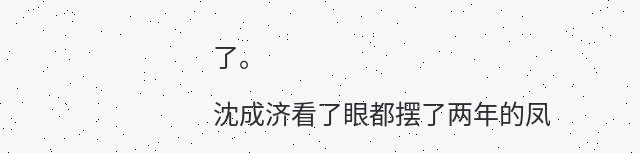了。

沈成济看了眼都摆了两年的凤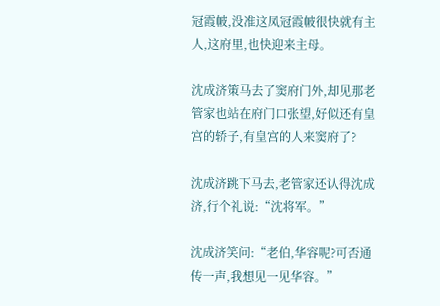冠霞帔,没准这凤冠霞帔很快就有主人,这府里,也快迎来主母。

沈成济策马去了窦府门外,却见那老管家也站在府门口张望,好似还有皇宫的轿子,有皇宫的人来窦府了?

沈成济跳下马去,老管家还认得沈成济,行个礼说:“沈将军。”

沈成济笑问:“老伯,华容呢?可否通传一声,我想见一见华容。”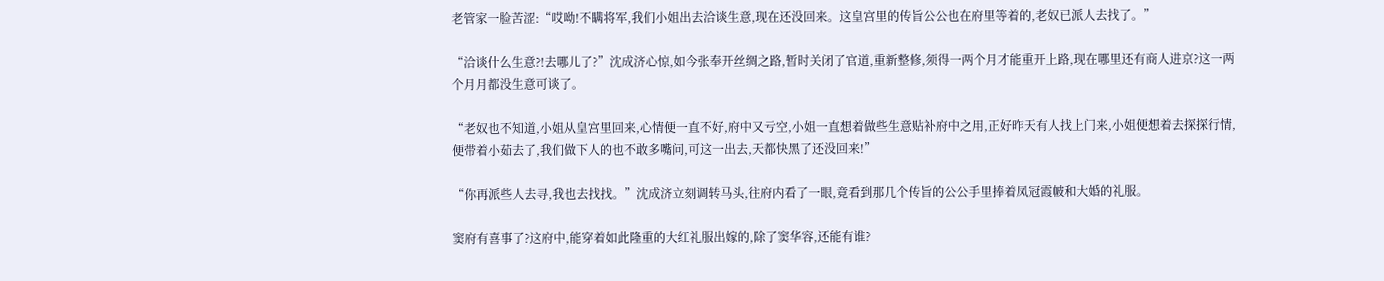老管家一脸苦涩:“哎呦!不瞒将军,我们小姐出去洽谈生意,现在还没回来。这皇宫里的传旨公公也在府里等着的,老奴已派人去找了。”

“洽谈什么生意?!去哪儿了?”沈成济心惊,如今张奉开丝绸之路,暂时关闭了官道,重新整修,须得一两个月才能重开上路,现在哪里还有商人进京?这一两个月月都没生意可谈了。

“老奴也不知道,小姐从皇宫里回来,心情便一直不好,府中又亏空,小姐一直想着做些生意贴补府中之用,正好昨天有人找上门来,小姐便想着去探探行情,便带着小茹去了,我们做下人的也不敢多嘴问,可这一出去,天都快黑了还没回来!”

“你再派些人去寻,我也去找找。”沈成济立刻调转马头,往府内看了一眼,竟看到那几个传旨的公公手里捧着凤冠霞帔和大婚的礼服。

窦府有喜事了?这府中,能穿着如此隆重的大红礼服出嫁的,除了窦华容,还能有谁?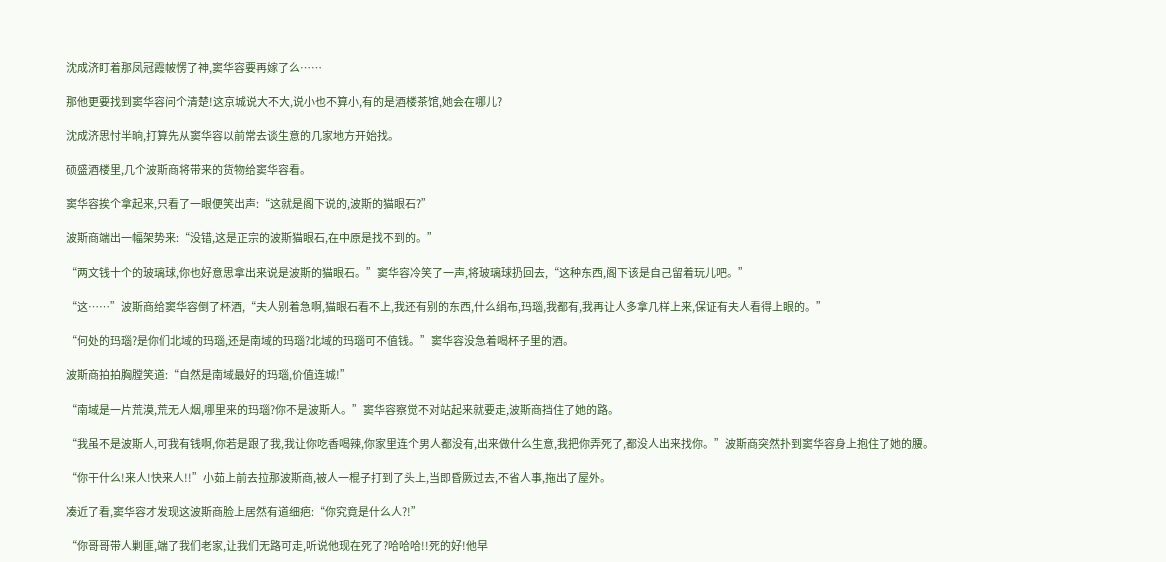沈成济盯着那凤冠霞帔愣了神,窦华容要再嫁了么……

那他更要找到窦华容问个清楚!这京城说大不大,说小也不算小,有的是酒楼茶馆,她会在哪儿?

沈成济思忖半晌,打算先从窦华容以前常去谈生意的几家地方开始找。

硕盛酒楼里,几个波斯商将带来的货物给窦华容看。

窦华容挨个拿起来,只看了一眼便笑出声:“这就是阁下说的,波斯的猫眼石?”

波斯商端出一幅架势来:“没错,这是正宗的波斯猫眼石,在中原是找不到的。”

“两文钱十个的玻璃球,你也好意思拿出来说是波斯的猫眼石。”窦华容冷笑了一声,将玻璃球扔回去,“这种东西,阁下该是自己留着玩儿吧。”

“这……”波斯商给窦华容倒了杯酒,“夫人别着急啊,猫眼石看不上,我还有别的东西,什么绢布,玛瑙,我都有,我再让人多拿几样上来,保证有夫人看得上眼的。”

“何处的玛瑙?是你们北域的玛瑙,还是南域的玛瑙?北域的玛瑙可不值钱。”窦华容没急着喝杯子里的酒。

波斯商拍拍胸膛笑道:“自然是南域最好的玛瑙,价值连城!”

“南域是一片荒漠,荒无人烟,哪里来的玛瑙?你不是波斯人。”窦华容察觉不对站起来就要走,波斯商挡住了她的路。

“我虽不是波斯人,可我有钱啊,你若是跟了我,我让你吃香喝辣,你家里连个男人都没有,出来做什么生意,我把你弄死了,都没人出来找你。”波斯商突然扑到窦华容身上抱住了她的腰。

“你干什么!来人!快来人!!”小茹上前去拉那波斯商,被人一棍子打到了头上,当即昏厥过去,不省人事,拖出了屋外。

凑近了看,窦华容才发现这波斯商脸上居然有道细疤:“你究竟是什么人?!”

“你哥哥带人剿匪,端了我们老家,让我们无路可走,听说他现在死了?哈哈哈!!死的好!他早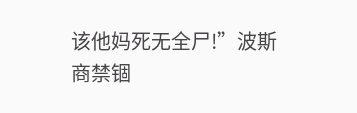该他妈死无全尸!”波斯商禁锢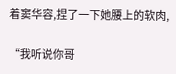着窦华容,捏了一下她腰上的软肉,

“我听说你哥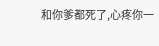和你爹都死了,心疼你一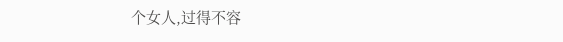个女人,过得不容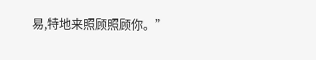易,特地来照顾照顾你。”